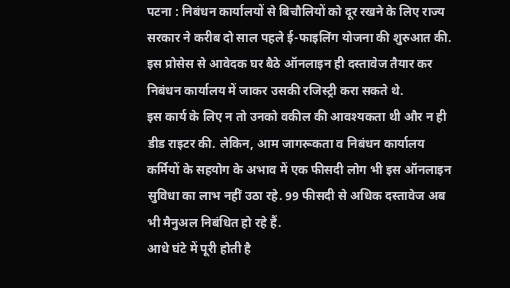पटना : निबंधन कार्यालयों से बिचौलियों को दूर रखने के लिए राज्य सरकार ने करीब दो साल पहले ई-फाइलिंग योजना की शुरुआत की. इस प्रोसेस से आवेदक घर बैठे ऑनलाइन ही दस्तावेज तैयार कर निबंधन कार्यालय में जाकर उसकी रजिस्ट्री करा सकते थे.
इस कार्य के लिए न तो उनको वकील की आवश्यकता थी और न ही डीड राइटर की. लेकिन, आम जागरूकता व निबंधन कार्यालय कर्मियों के सहयोग के अभाव में एक फीसदी लोग भी इस ऑनलाइन सुविधा का लाभ नहीं उठा रहे. 99 फीसदी से अधिक दस्तावेज अब भी मैनुअल निबंधित हो रहे हैं.
आधे घंटे में पूरी होती है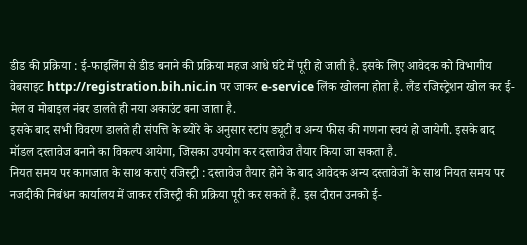डीड की प्रक्रिया : ई-फाइलिंग से डीड बनाने की प्रक्रिया महज आधे घंटे में पूरी हो जाती है. इसके लिए आवेदक को विभागीय वेबसाइट http://registration.bih.nic.in पर जाकर e-service लिंक खोलना होता है. लैंड रजिस्ट्रेशन खोल कर ई-मेल व मोबाइल नंबर डालते ही नया अकाउंट बना जाता है.
इसके बाद सभी विवरण डालते ही संपत्ति के ब्योरे के अनुसार स्टांप ड्यूटी व अन्य फीस की गणना स्वयं हो जायेगी. इसके बाद मॉडल दस्तावेज बनाने का विकल्प आयेगा, जिसका उपयोग कर दस्तावेज तैयार किया जा सकता है.
नियत समय पर कागजात के साथ कराएं रजिस्ट्री : दस्तावेज तैयार होने के बाद आवेदक अन्य दस्तावेजों के साथ नियत समय पर नजदीकी निबंधन कार्यालय में जाकर रजिस्ट्री की प्रक्रिया पूरी कर सकते हैं. इस दौरान उनको ई-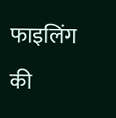फाइलिंग की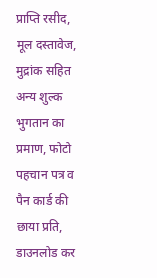प्राप्ति रसीद, मूल दस्तावेज, मुद्रांक सहित अन्य शुल्क भुगतान का प्रमाण, फोटो पहचान पत्र व पैन कार्ड की छाया प्रति, डाउनलोड कर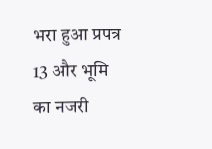भरा हुआ प्रपत्र 13 और भूमि का नजरी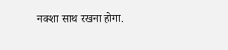नक्शा साथ रखना होगा.